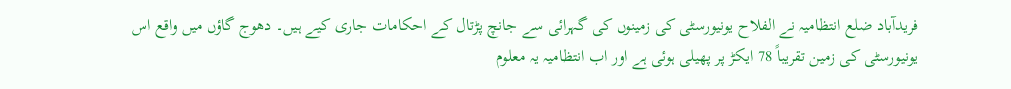فریدآباد ضلع انتظامیہ نے الفلاح یونیورسٹی کی زمینوں کی گہرائی سے جانچ پڑتال کے احکامات جاری کیے ہیں۔ دھوج گاؤں میں واقع اس یونیورسٹی کی زمین تقریباً 78 ایکڑ پر پھیلی ہوئی ہے اور اب انتظامیہ یہ معلوم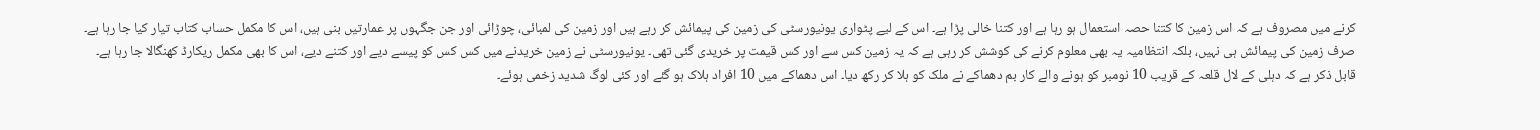کرنے میں مصروف ہے کہ اس زمین کا کتنا حصہ استعمال ہو رہا ہے اور کتنا خالی پڑا ہے۔ اس کے لیے پٹواری یونیورسٹی کی زمین کی پیمائش کر رہے ہیں اور زمین کی لمبائی، چوڑائی اور جن جگہوں پر عمارتیں بنی ہیں، اس کا مکمل حساب کتاب تیار کیا جا رہا ہے۔
صرف زمین کی پیمائش ہی نہیں، بلکہ انتظامیہ یہ بھی معلوم کرنے کی کوشش کر رہی ہے کہ یہ زمین کس سے اور کس قیمت پر خریدی گئی تھی۔ یونیورسٹی نے زمین خریدنے میں کس کس کو پیسے دیے اور کتنے دیے، اس کا بھی مکمل ریکارڈ کھنگالا جا رہا ہے۔
قابل ذکر ہے کہ دہلی کے لال قلعہ کے قریب 10 نومبر کو ہونے والے کار بم دھماکے نے ملک کو ہلا کر رکھ دیا۔ اس دھماکے میں 10 افراد ہلاک ہو گئے اور کئی لوگ شدید زخمی ہوئے۔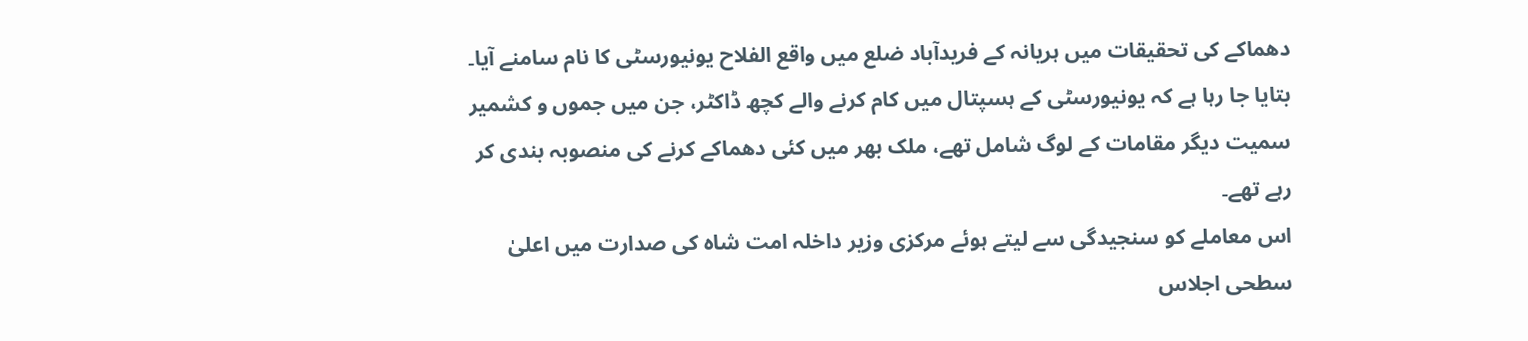دھماکے کی تحقیقات میں ہریانہ کے فریدآباد ضلع میں واقع الفلاح یونیورسٹی کا نام سامنے آیا۔ بتایا جا رہا ہے کہ یونیورسٹی کے ہسپتال میں کام کرنے والے کچھ ڈاکٹر، جن میں جموں و کشمیر سمیت دیگر مقامات کے لوگ شامل تھے، ملک بھر میں کئی دھماکے کرنے کی منصوبہ بندی کر رہے تھے۔
اس معاملے کو سنجیدگی سے لیتے ہوئے مرکزی وزیر داخلہ امت شاہ کی صدارت میں اعلیٰ سطحی اجلاس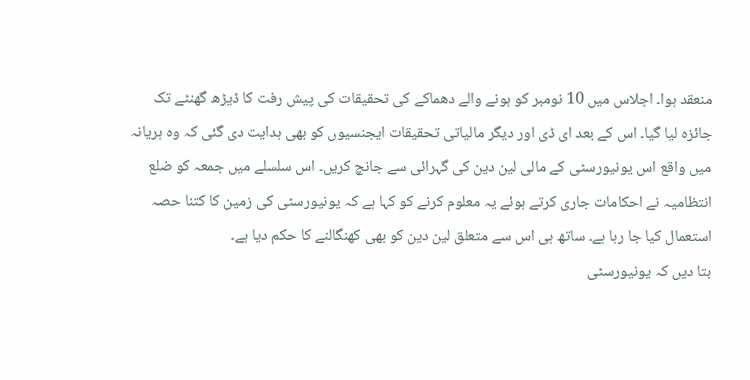منعقد ہوا۔ اجلاس میں 10 نومبر کو ہونے والے دھماکے کی تحقیقات کی پیش رفت کا ڈیڑھ گھنٹے تک جائزہ لیا گیا۔ اس کے بعد ای ڈی اور دیگر مالیاتی تحقیقات ایجنسیوں کو بھی ہدایت دی گئی کہ وہ ہریانہ میں واقع اس یونیورسٹی کے مالی لین دین کی گہرائی سے جانچ کریں۔ اس سلسلے میں جمعہ کو ضلع انتظامیہ نے احکامات جاری کرتے ہوئے یہ معلوم کرنے کو کہا ہے کہ یونیورسٹی کی زمین کا کتنا حصہ استعمال کیا جا رہا ہے۔ ساتھ ہی اس سے متعلق لین دین کو بھی کھنگالنے کا حکم دیا ہے۔
بتا دیں کہ یونیورسٹی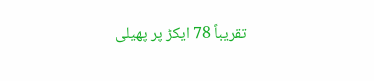تقریباً 78 ایکڑ پر پھیلی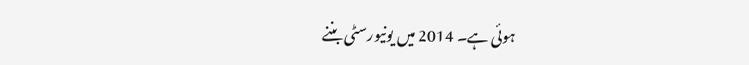ہوئی ہے۔ 2014 میں یونیورسٹی بننے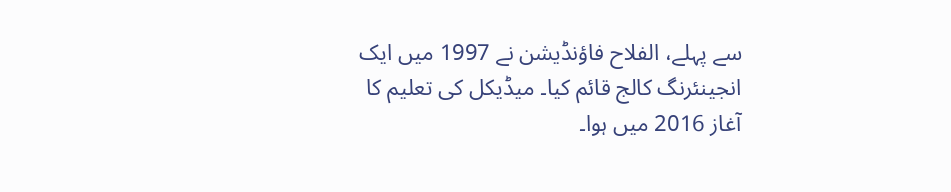سے پہلے، الفلاح فاؤنڈیشن نے 1997 میں ایک انجینئرنگ کالج قائم کیا۔ میڈیکل کی تعلیم کا آغاز 2016 میں ہوا۔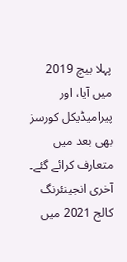پہلا بیچ 2019 میں آیا، اور پیرامیڈیکل کورسز بھی بعد میں متعارف کرائے گئے۔ آخری انجینئرنگ کالج 2021 میں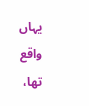یہاں واقع تھا،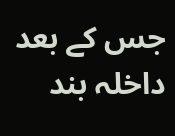جس کے بعد داخلہ بند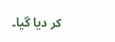کر دیا گیا۔